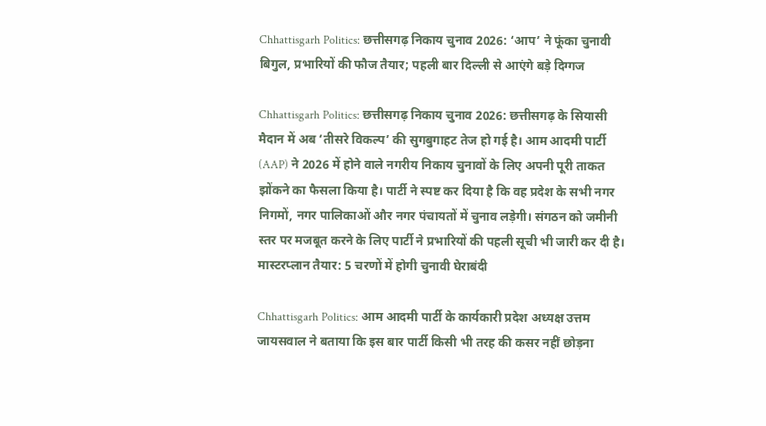Chhattisgarh Politics: छत्तीसगढ़ निकाय चुनाव 2026: ‘आप’ ने फूंका चुनावी बिगुल, प्रभारियों की फौज तैयार; पहली बार दिल्ली से आएंगे बड़े दिग्गज

Chhattisgarh Politics: छत्तीसगढ़ निकाय चुनाव 2026: छत्तीसगढ़ के सियासी मैदान में अब ‘तीसरे विकल्प’ की सुगबुगाहट तेज हो गई है। आम आदमी पार्टी (AAP) ने 2026 में होने वाले नगरीय निकाय चुनावों के लिए अपनी पूरी ताकत झोंकने का फैसला किया है। पार्टी ने स्पष्ट कर दिया है कि वह प्रदेश के सभी नगर निगमों, नगर पालिकाओं और नगर पंचायतों में चुनाव लड़ेगी। संगठन को जमीनी स्तर पर मजबूत करने के लिए पार्टी ने प्रभारियों की पहली सूची भी जारी कर दी है।
मास्टरप्लान तैयार: 5 चरणों में होगी चुनावी घेराबंदी

Chhattisgarh Politics: आम आदमी पार्टी के कार्यकारी प्रदेश अध्यक्ष उत्तम जायसवाल ने बताया कि इस बार पार्टी किसी भी तरह की कसर नहीं छोड़ना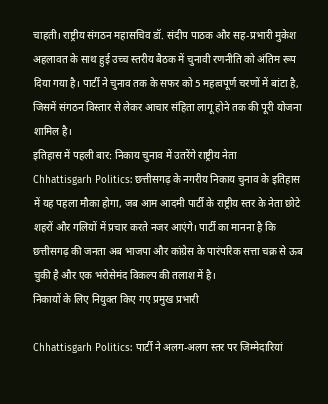चाहती। राष्ट्रीय संगठन महासचिव डॉ. संदीप पाठक और सह-प्रभारी मुकेश अहलावत के साथ हुई उच्च स्तरीय बैठक में चुनावी रणनीति को अंतिम रूप दिया गया है। पार्टी ने चुनाव तक के सफर को 5 महत्वपूर्ण चरणों में बांटा है, जिसमें संगठन विस्तार से लेकर आचार संहिता लागू होने तक की पूरी योजना शामिल है।
इतिहास में पहली बार: निकाय चुनाव में उतरेंगे राष्ट्रीय नेता
Chhattisgarh Politics: छत्तीसगढ़ के नगरीय निकाय चुनाव के इतिहास में यह पहला मौका होगा, जब आम आदमी पार्टी के राष्ट्रीय स्तर के नेता छोटे शहरों और गलियों में प्रचार करते नजर आएंगे। पार्टी का मानना है कि छत्तीसगढ़ की जनता अब भाजपा और कांग्रेस के पारंपरिक सत्ता चक्र से ऊब चुकी है और एक भरोसेमंद विकल्प की तलाश में है।
निकायों के लिए नियुक्त किए गए प्रमुख प्रभारी

Chhattisgarh Politics: पार्टी ने अलग-अलग स्तर पर जिम्मेदारियां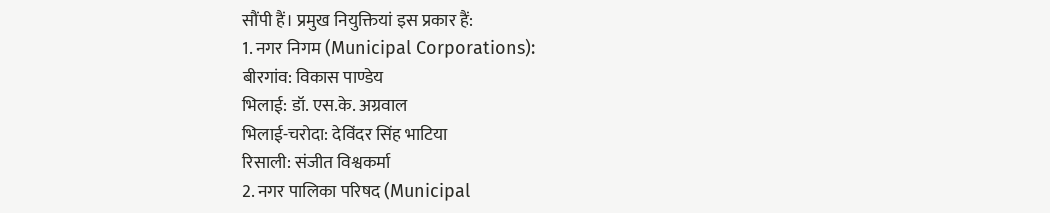सौंपी हैं। प्रमुख नियुक्तियां इस प्रकार हैं:
1. नगर निगम (Municipal Corporations):
बीरगांव: विकास पाण्डेय
भिलाई: डॉ. एस.के. अग्रवाल
भिलाई-चरोदा: देविंदर सिंह भाटिया
रिसाली: संजीत विश्वकर्मा
2. नगर पालिका परिषद (Municipal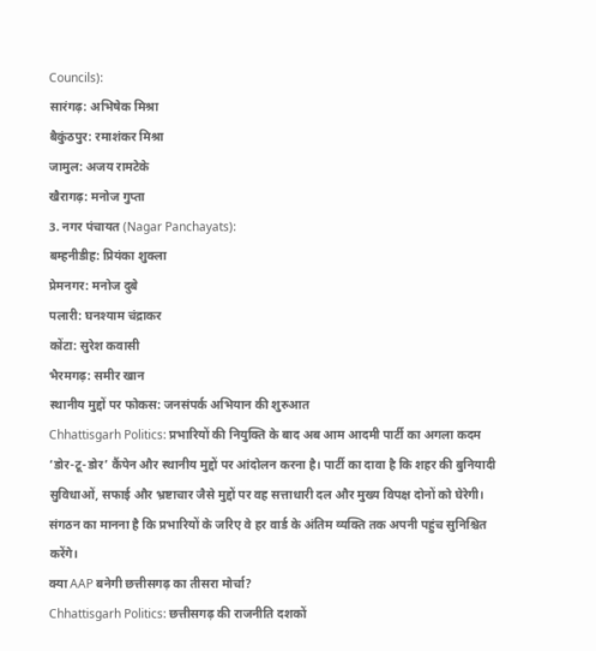Councils):
सारंगढ़: अभिषेक मिश्रा
बैकुंठपुर: रमाशंकर मिश्रा
जामुल: अजय रामटेके
खैरागढ़: मनोज गुप्ता
3. नगर पंचायत (Nagar Panchayats):
बम्हनीडीह: प्रियंका शुक्ला
प्रेमनगर: मनोज दुबे
पलारी: घनश्याम चंद्राकर
कोंटा: सुरेश कवासी
भैरमगढ़: समीर खान
स्थानीय मुद्दों पर फोकस: जनसंपर्क अभियान की शुरुआत
Chhattisgarh Politics: प्रभारियों की नियुक्ति के बाद अब आम आदमी पार्टी का अगला कदम ‘डोर-टू-डोर’ कैंपेन और स्थानीय मुद्दों पर आंदोलन करना है। पार्टी का दावा है कि शहर की बुनियादी सुविधाओं, सफाई और भ्रष्टाचार जैसे मुद्दों पर वह सत्ताधारी दल और मुख्य विपक्ष दोनों को घेरेगी। संगठन का मानना है कि प्रभारियों के जरिए वे हर वार्ड के अंतिम व्यक्ति तक अपनी पहुंच सुनिश्चित करेंगे।
क्या AAP बनेगी छत्तीसगढ़ का तीसरा मोर्चा?
Chhattisgarh Politics: छत्तीसगढ़ की राजनीति दशकों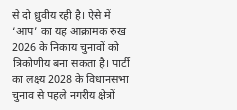से दो ध्रुवीय रही है। ऐसे में ‘आप’ का यह आक्रामक रुख 2026 के निकाय चुनावों को त्रिकोणीय बना सकता है। पार्टी का लक्ष्य 2028 के विधानसभा चुनाव से पहले नगरीय क्षेत्रों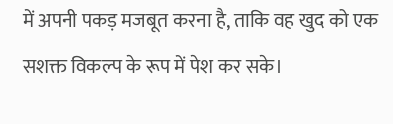में अपनी पकड़ मजबूत करना है, ताकि वह खुद को एक सशक्त विकल्प के रूप में पेश कर सके।